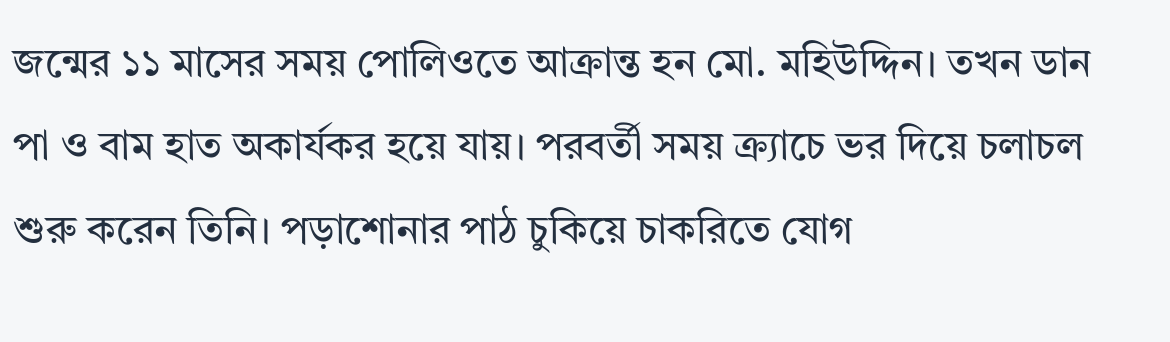জন্মের ১১ মাসের সময় পোলিওতে আক্রান্ত হন মো. মহিউদ্দিন। তখন ডান পা ও বাম হাত অকার্যকর হয়ে যায়। পরবর্তী সময় ক্র্যাচে ভর দিয়ে চলাচল শুরু করেন তিনি। পড়াশোনার পাঠ চুকিয়ে চাকরিতে যোগ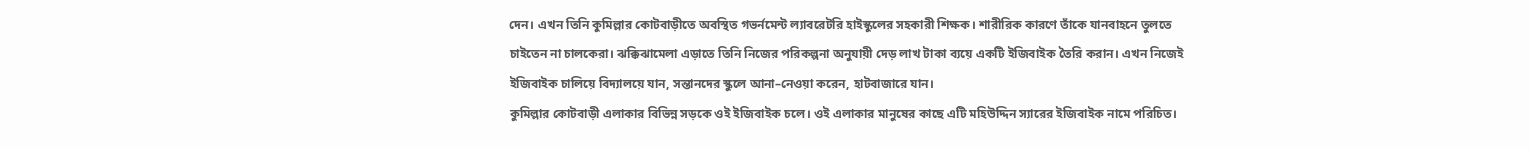দেন। এখন তিনি কুমিল্লার কোটবাড়ীতে অবস্থিত গভর্নমেন্ট ল্যাবরেটরি হাইস্কুলের সহকারী শিক্ষক। শারীরিক কারণে তাঁকে যানবাহনে তুলতে চাইতেন না চালকেরা। ঝক্কিঝামেলা এড়াতে তিনি নিজের পরিকল্পনা অনুযায়ী দেড় লাখ টাকা ব্যয়ে একটি ইজিবাইক তৈরি করান। এখন নিজেই ইজিবাইক চালিয়ে বিদ্যালয়ে যান, সন্তানদের স্কুলে আনা–নেওয়া করেন, হাটবাজারে যান।
কুমিল্লার কোটবাড়ী এলাকার বিভিন্ন সড়কে ওই ইজিবাইক চলে। ওই এলাকার মানুষের কাছে এটি মহিউদ্দিন স্যারের ইজিবাইক নামে পরিচিত।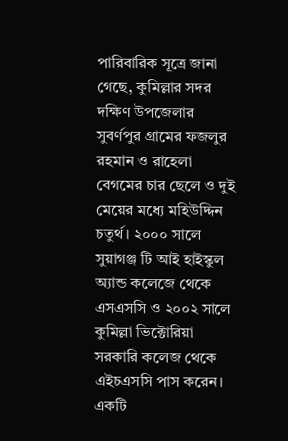পারিবারিক সূত্রে জানা গেছে, কুমিল্লার সদর দক্ষিণ উপজেলার সুবর্ণপুর গ্রামের ফজলুর রহমান ও রাহেলা বেগমের চার ছেলে ও দুই মেয়ের মধ্যে মহিউদ্দিন চতুর্থ। ২০০০ সালে সুয়াগঞ্জ টি আই হাইস্কুল অ্যান্ড কলেজে থেকে এসএসসি ও ২০০২ সালে কুমিল্লা ভিক্টোরিয়া সরকারি কলেজ থেকে এইচএসসি পাস করেন। একটি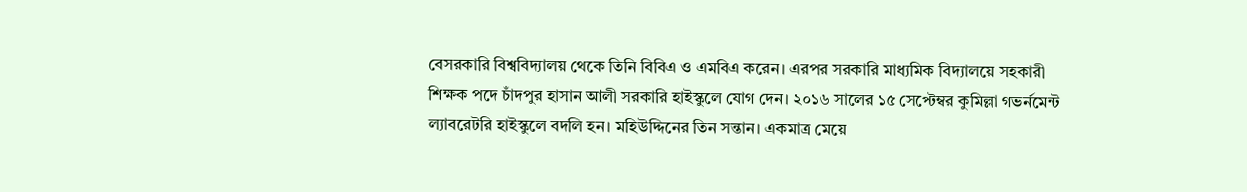বেসরকারি বিশ্ববিদ্যালয় থেকে তিনি বিবিএ ও এমবিএ করেন। এরপর সরকারি মাধ্যমিক বিদ্যালয়ে সহকারী শিক্ষক পদে চাঁদপুর হাসান আলী সরকারি হাইস্কুলে যোগ দেন। ২০১৬ সালের ১৫ সেপ্টেম্বর কুমিল্লা গভর্নমেন্ট ল্যাবরেটরি হাইস্কুলে বদলি হন। মহিউদ্দিনের তিন সন্তান। একমাত্র মেয়ে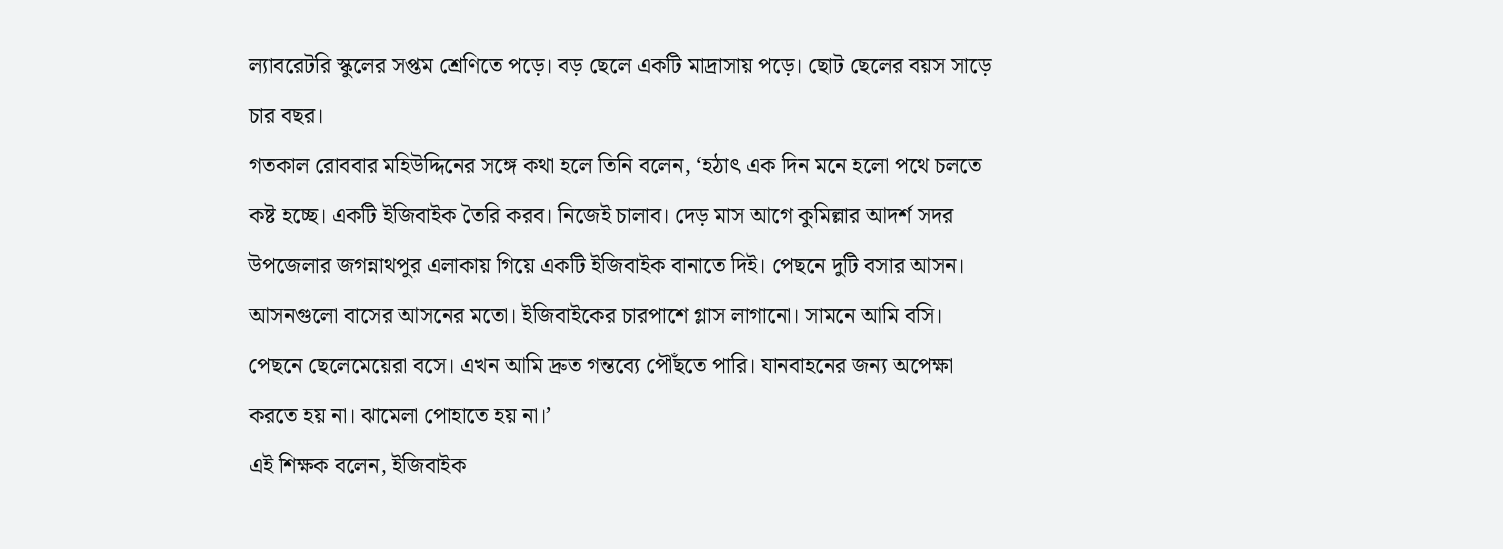ল্যাবরেটরি স্কুলের সপ্তম শ্রেণিতে পড়ে। বড় ছেলে একটি মাদ্রাসায় পড়ে। ছোট ছেলের বয়স সাড়ে চার বছর।
গতকাল রোববার মহিউদ্দিনের সঙ্গে কথা হলে তিনি বলেন, ‘হঠাৎ এক দিন মনে হলো পথে চলতে কষ্ট হচ্ছে। একটি ইজিবাইক তৈরি করব। নিজেই চালাব। দেড় মাস আগে কুমিল্লার আদর্শ সদর উপজেলার জগন্নাথপুর এলাকায় গিয়ে একটি ইজিবাইক বানাতে দিই। পেছনে দুটি বসার আসন। আসনগুলো বাসের আসনের মতো। ইজিবাইকের চারপাশে গ্লাস লাগানো। সামনে আমি বসি। পেছনে ছেলেমেয়েরা বসে। এখন আমি দ্রুত গন্তব্যে পৌঁছতে পারি। যানবাহনের জন্য অপেক্ষা করতে হয় না। ঝামেলা পোহাতে হয় না।’
এই শিক্ষক বলেন, ইজিবাইক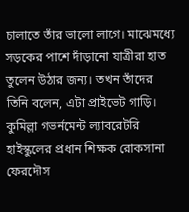চালাতে তাঁর ভালো লাগে। মাঝেমধ্যে সড়কের পাশে দাঁড়ানো যাত্রীরা হাত তুলেন উঠার জন্য। তখন তাঁদের তিনি বলেন, এটা প্রাইভেট গাড়ি।
কুমিল্লা গভর্নমেন্ট ল্যাবরেটরি হাইস্কুলের প্রধান শিক্ষক রোকসানা ফেরদৌস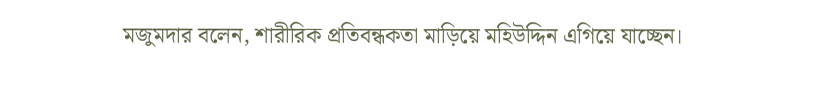মজুমদার বলেন, শারীরিক প্রতিবন্ধকতা মাড়িয়ে মহিউদ্দিন এগিয়ে যাচ্ছেন।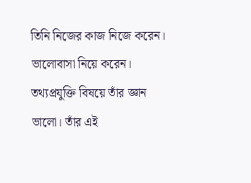তিনি নিজের কাজ নিজে করেন। ভালোবাসা নিয়ে করেন। তথ্যপ্রযুক্তি বিষয়ে তাঁর জ্ঞান ভালো। তাঁর এই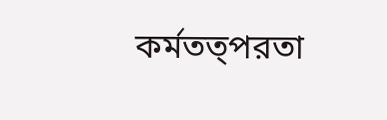কর্মতত্পরতা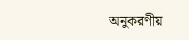অনুকরণীয়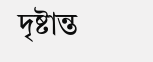দৃষ্টান্ত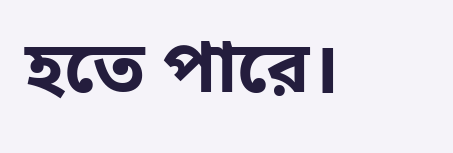হতে পারে।